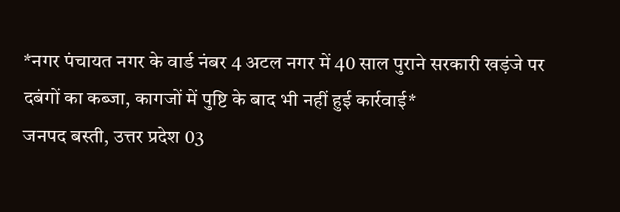*नगर पंचायत नगर के वार्ड नंबर 4 अटल नगर में 40 साल पुराने सरकारी खड़ंजे पर दबंगों का कब्जा, कागजों में पुष्टि के बाद भी नहीं हुई कार्रवाई*
जनपद बस्ती, उत्तर प्रदेश 03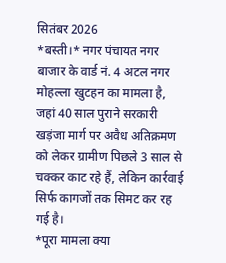सितंबर 2026
*बस्ती।* नगर पंचायत नगर बाजार के वार्ड नं. 4 अटल नगर मोहल्ला खुटहन का मामला है, जहां 40 साल पुराने सरकारी खड़ंजा मार्ग पर अवैध अतिक्रमण को लेकर ग्रामीण पिछले 3 साल से चक्कर काट रहे हैं, लेकिन कार्रवाई सिर्फ कागजों तक सिमट कर रह गई है।
*पूरा मामला क्या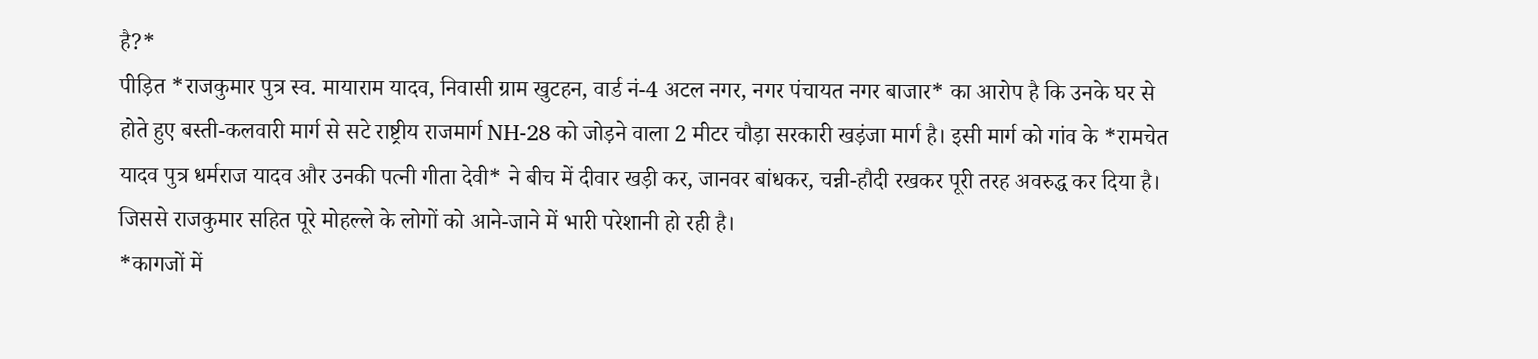है?*
पीड़ित *राजकुमार पुत्र स्व. मायाराम यादव, निवासी ग्राम खुटहन, वार्ड नं-4 अटल नगर, नगर पंचायत नगर बाजार* का आरोप है कि उनके घर से होते हुए बस्ती-कलवारी मार्ग से सटे राष्ट्रीय राजमार्ग NH-28 को जोड़ने वाला 2 मीटर चौड़ा सरकारी खड़ंजा मार्ग है। इसी मार्ग को गांव के *रामचेत यादव पुत्र धर्मराज यादव और उनकी पत्नी गीता देवी* ने बीच में दीवार खड़ी कर, जानवर बांधकर, चन्नी-हौदी रखकर पूरी तरह अवरुद्ध कर दिया है। जिससे राजकुमार सहित पूरे मोहल्ले के लोगों को आने-जाने में भारी परेशानी हो रही है।
*कागजों में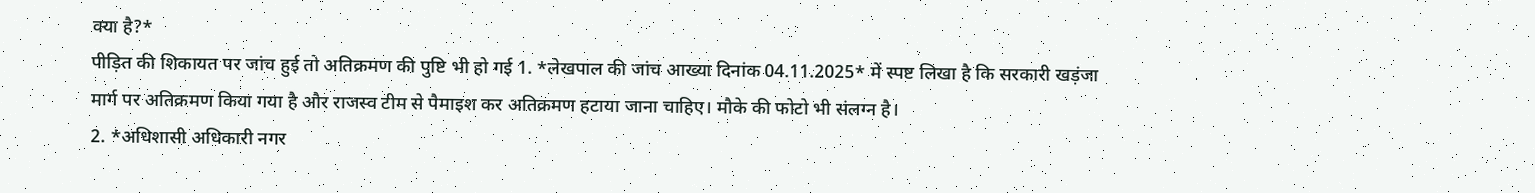क्या है?*
पीड़ित की शिकायत पर जांच हुई तो अतिक्रमण की पुष्टि भी हो गई 1. *लेखपाल की जांच आख्या दिनांक 04.11.2025* में स्पष्ट लिखा है कि सरकारी खड़ंजा मार्ग पर अतिक्रमण किया गया है और राजस्व टीम से पैमाइश कर अतिक्रमण हटाया जाना चाहिए। मौके की फोटो भी संलग्न है।
2. *अधिशासी अधिकारी नगर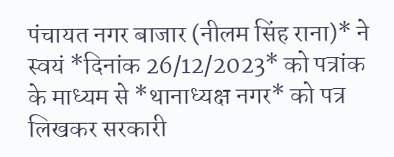पंचायत नगर बाजार (नीलम सिंह राना)* ने स्वयं *दिनांक 26/12/2023* को पत्रांक के माध्यम से *थानाध्यक्ष नगर* को पत्र लिखकर सरकारी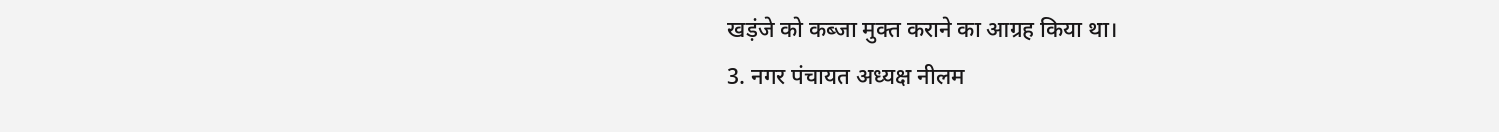खड़ंजे को कब्जा मुक्त कराने का आग्रह किया था।
3. नगर पंचायत अध्यक्ष नीलम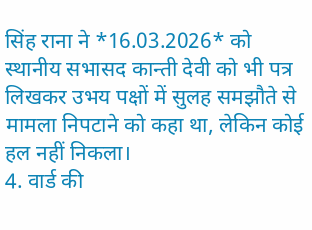सिंह राना ने *16.03.2026* को स्थानीय सभासद कान्ती देवी को भी पत्र लिखकर उभय पक्षों में सुलह समझौते से मामला निपटाने को कहा था, लेकिन कोई हल नहीं निकला।
4. वार्ड की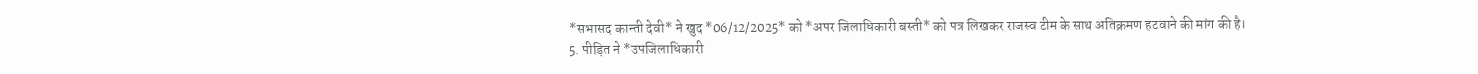*सभासद कान्ती देवी* ने खुद *06/12/2025* को *अपर जिलाधिकारी बस्ती* को पत्र लिखकर राजस्व टीम के साथ अतिक्रमण हटवाने की मांग की है।
5. पीड़ित ने *उपजिलाधिकारी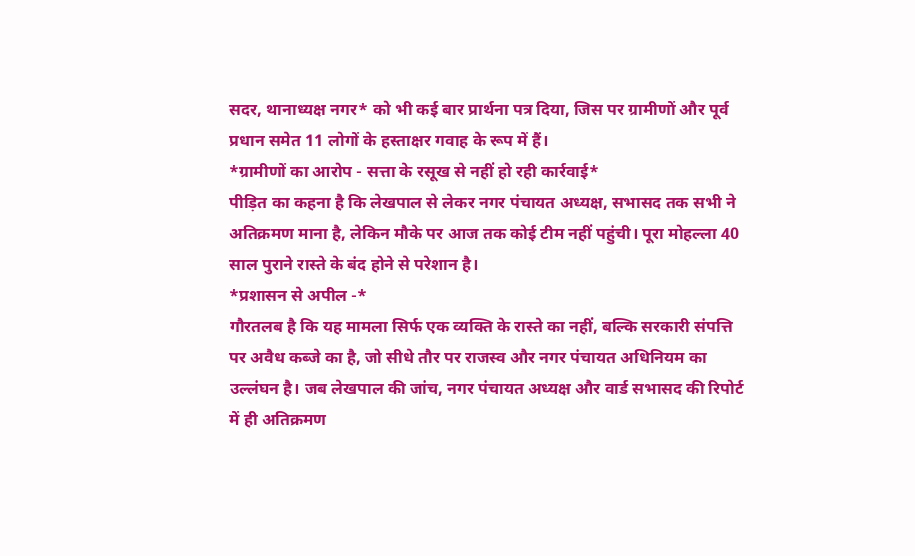सदर, थानाध्यक्ष नगर* को भी कई बार प्रार्थना पत्र दिया, जिस पर ग्रामीणों और पूर्व प्रधान समेत 11 लोगों के हस्ताक्षर गवाह के रूप में हैं।
*ग्रामीणों का आरोप - सत्ता के रसूख से नहीं हो रही कार्रवाई*
पीड़ित का कहना है कि लेखपाल से लेकर नगर पंचायत अध्यक्ष, सभासद तक सभी ने अतिक्रमण माना है, लेकिन मौके पर आज तक कोई टीम नहीं पहुंची। पूरा मोहल्ला 40 साल पुराने रास्ते के बंद होने से परेशान है।
*प्रशासन से अपील -*
गौरतलब है कि यह मामला सिर्फ एक व्यक्ति के रास्ते का नहीं, बल्कि सरकारी संपत्ति पर अवैध कब्जे का है, जो सीधे तौर पर राजस्व और नगर पंचायत अधिनियम का उल्लंघन है। जब लेखपाल की जांच, नगर पंचायत अध्यक्ष और वार्ड सभासद की रिपोर्ट में ही अतिक्रमण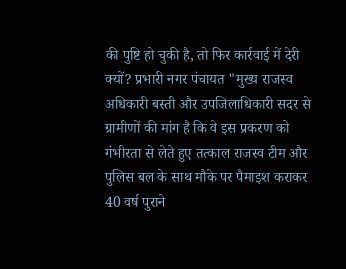की पुष्टि हो चुकी है, तो फिर कार्रवाई में देरी क्यों? प्रभारी नगर पंचायत "मुख्य राजस्व अधिकारी बस्ती और उपजिलाधिकारी सदर से ग्रामीणों की मांग है कि वे इस प्रकरण को गंभीरता से लेते हुए तत्काल राजस्व टीम और पुलिस बल के साथ मौके पर पैमाइश कराकर 40 वर्ष पुराने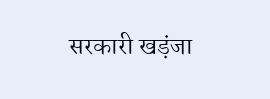सरकारी खड़ंजा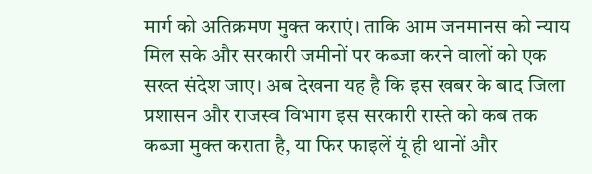मार्ग को अतिक्रमण मुक्त कराएं। ताकि आम जनमानस को न्याय मिल सके और सरकारी जमीनों पर कब्जा करने वालों को एक सख्त संदेश जाए। अब देखना यह है कि इस खबर के बाद जिला प्रशासन और राजस्व विभाग इस सरकारी रास्ते को कब तक कब्जा मुक्त कराता है, या फिर फाइलें यूं ही थानों और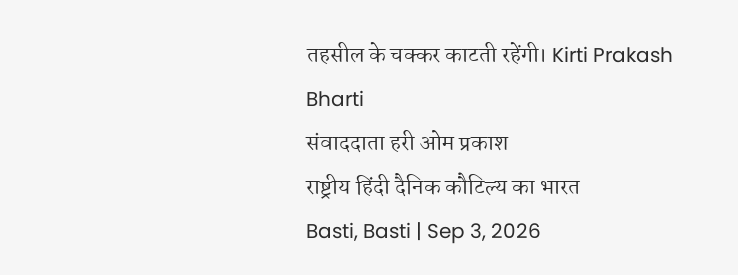तहसील के चक्कर काटती रहेंगी। Kirti Prakash Bharti
संवाददाता हरी ओम प्रकाश
राष्ट्रीय हिंदी दैनिक कौटिल्य का भारत
Basti, Basti | Sep 3, 2026